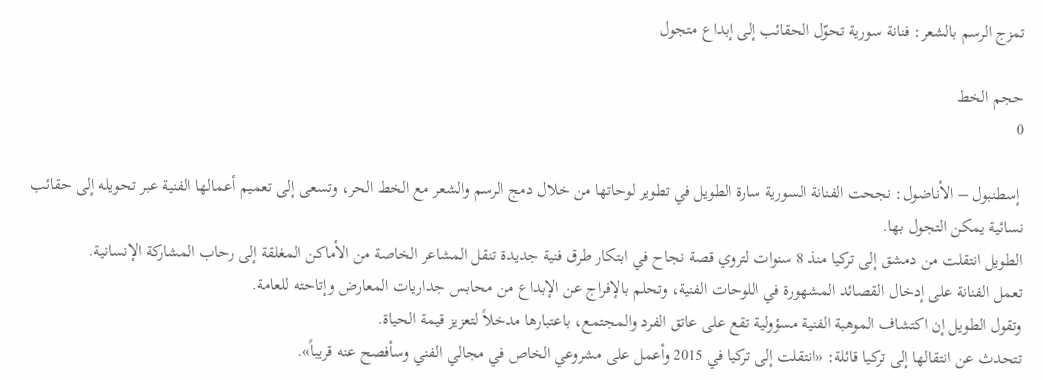تمزج الرسم بالشعر: فنانة سورية تحوّل الحقائب إلى إبداع متجول

حجم الخط
0

 إسطنبول – الأناضول: نجحت الفنانة السورية سارة الطويل في تطوير لوحاتها من خلال دمج الرسم والشعر مع الخط الحر، وتسعى إلى تعميم أعمالها الفنية عبر تحويله إلى حقائب نسائية يمكن التجول بها.
الطويل انتقلت من دمشق إلى تركيا منذ 8 سنوات لتروي قصة نجاح في ابتكار طرق فنية جديدة تنقل المشاعر الخاصة من الأماكن المغلقة إلى رحاب المشاركة الإنسانية.
تعمل الفنانة على إدخال القصائد المشهورة في اللوحات الفنية، وتحلم بالإفراج عن الإبداع من محابس جداريات المعارض وإتاحته للعامة.
وتقول الطويل إن اكتشاف الموهبة الفنية مسؤولية تقع على عاتق الفرد والمجتمع، باعتبارها مدخلاً لتعزيز قيمة الحياة.
تتحدث عن انتقالها إلى تركيا قائلة: «انتقلت إلى تركيا في 2015 وأعمل على مشروعي الخاص في مجالي الفني وسأفصح عنه قريباً».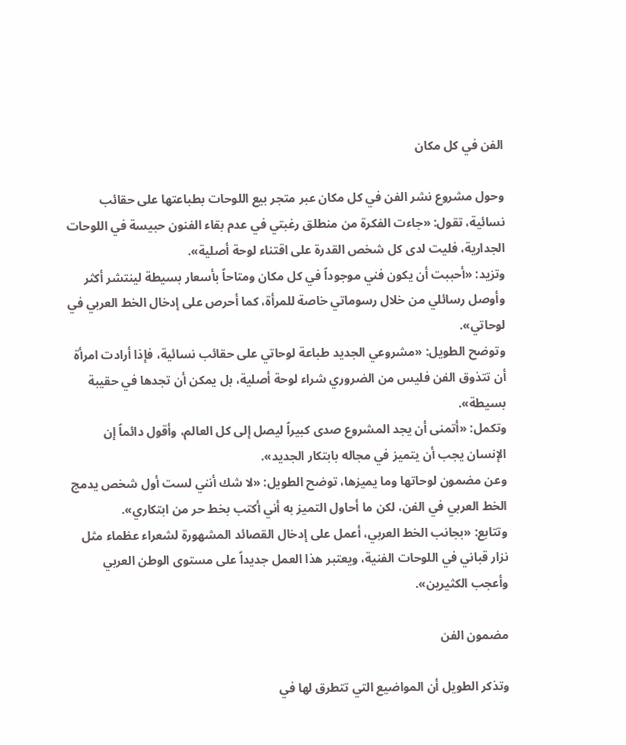الفن في كل مكان

وحول مشروع نشر الفن في كل مكان عبر متجر بيع اللوحات بطباعتها على حقائب نسائية، تقول: «جاءت الفكرة من منطلق رغبتي في عدم بقاء الفنون حبيسة في اللوحات الجدارية، فليت لدى كل شخص القدرة على اقتناء لوحة أصلية».
وتزيد: «أحببت أن يكون فني موجوداً في كل مكان ومتاحاً بأسعار بسيطة لينتشر أكثر وأوصل رسائلي من خلال رسوماتي خاصة للمرأة، كما أحرص على إدخال الخط العربي في لوحاتي».
وتوضح الطويل: «مشروعي الجديد طباعة لوحاتي على حقائب نسائية، فإذا أرادت امرأة أن تتذوق الفن فليس من الضروري شراء لوحة أصلية، بل يمكن أن تجدها في حقيبة بسيطة».
وتكمل: «أتمنى أن يجد المشروع صدى كبيراً ليصل إلى كل العالم، وأقول دائماً إن الإنسان يجب أن يتميز في مجاله بابتكار الجديد».
وعن مضمون لوحاتها وما يميزها، توضح الطويل: «لا شك أنني لست أول شخص يدمج الخط العربي في الفن، لكن ما أحاول التميز به أني أكتب بخط حر من ابتكاري».
وتتابع: «بجانب الخط العربي، أعمل على إدخال القصائد المشهورة لشعراء عظماء مثل نزار قباني في اللوحات الفنية، ويعتبر هذا العمل جديداً على مستوى الوطن العربي وأعجب الكثيرين».

مضمون الفن

وتذكر الطويل أن المواضيع التي تتطرق لها في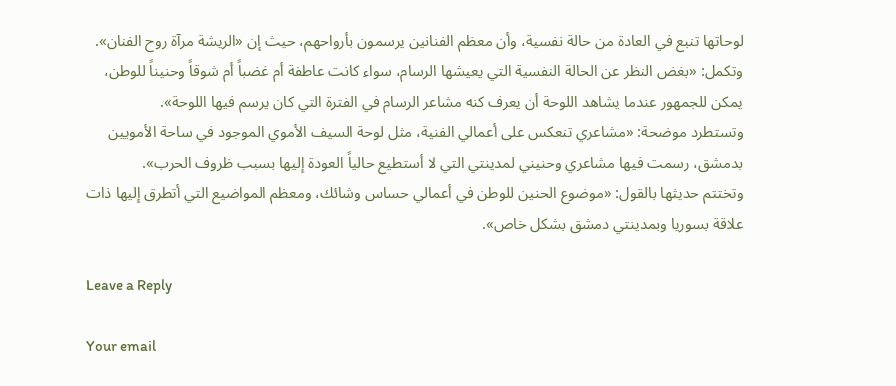لوحاتها تنبع في العادة من حالة نفسية، وأن معظم الفنانين يرسمون بأرواحهم، حيث إن «الريشة مرآة روح الفنان».
وتكمل: «بغض النظر عن الحالة النفسية التي يعيشها الرسام، سواء كانت عاطفة أم غضباً أم شوقاً وحنيناً للوطن، يمكن للجمهور عندما يشاهد اللوحة أن يعرف كنه مشاعر الرسام في الفترة التي كان يرسم فيها اللوحة».
وتستطرد موضحة: «مشاعري تنعكس على أعمالي الفنية، مثل لوحة السيف الأموي الموجود في ساحة الأمويين بدمشق، رسمت فيها مشاعري وحنيني لمدينتي التي لا أستطيع حالياً العودة إليها بسبب ظروف الحرب».
وتختتم حديثها بالقول: «موضوع الحنين للوطن في أعمالي حساس وشائك، ومعظم المواضيع التي أتطرق إليها ذات علاقة بسوريا وبمدينتي دمشق بشكل خاص».

Leave a Reply

Your email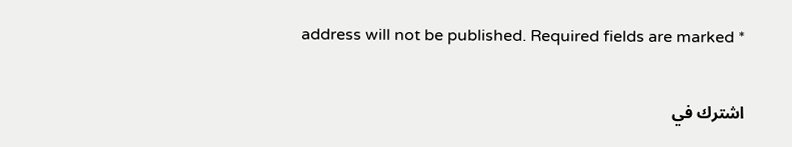address will not be published. Required fields are marked *

اشترك في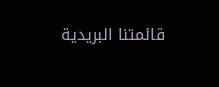قائمتنا البريدية